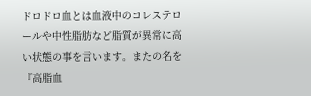ドロドロ血とは血液中のコレステロールや中性脂肪など脂質が異常に高い状態の事を言います。またの名を『高脂血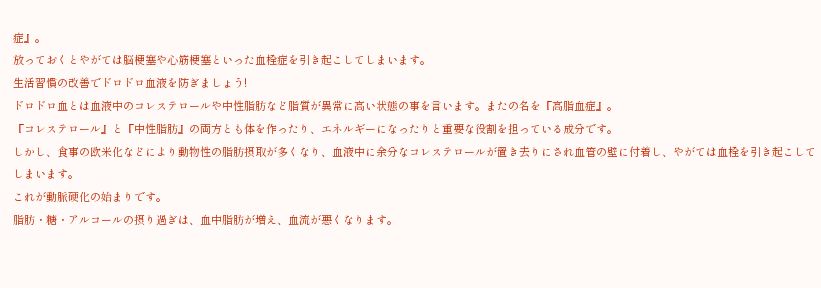症』。
放っておくとやがては脳梗塞や心筋梗塞といった血栓症を引き起こしてしまいます。
生活習慣の改善でドロドロ血液を防ぎましょう!
ドロドロ血とは血液中のコレステロールや中性脂肪など脂質が異常に高い状態の事を言います。またの名を『高脂血症』。
『コレステロール』と『中性脂肪』の両方とも体を作ったり、エネルギーになったりと重要な役割を担っている成分です。
しかし、食事の欧米化などにより動物性の脂肪摂取が多くなり、血液中に余分なコレステロールが置き去りにされ血管の壁に付着し、やがては血栓を引き起こしてしまいます。
これが動脈硬化の始まりです。
脂肪・糖・アルコールの摂り過ぎは、血中脂肪が増え、血流が悪くなります。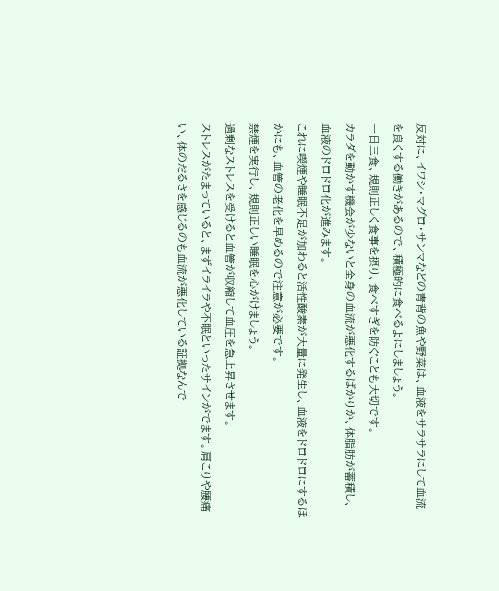反対に、イワシ・マグロ・サンマなどの青背の魚や野菜は、血液をサラサラにして血流を良くする働きがあるので、積極的に食べるよにしましょう。
一日三食、規則正しく食事を摂り、食べすぎを防ぐことも大切です。
カラダを動かす機会が少ないと全身の血流が悪化するばかりか、体脂肪が蓄積し、血液のドロドロ化が進みます。
これに喫煙や睡眠不足が加わると活性酸素が大量に発生し、血液をドロドロにするほかにも、血管の老化を早めるので注意が必要です。
禁煙を実行し、規則正しい睡眠を心がけましょう。
過剰なストレスを受けると血管が収縮して血圧を急上昇させます。
ストレスがたまっていると、まずイライラや不眠といったサインがでます。肩こりや腰痛い、体のだるさを感じるのも血流が悪化している証拠なんで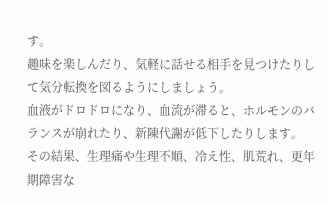す。
趣味を楽しんだり、気軽に話せる相手を見つけたりして気分転換を図るようにしましょう。
血液がドロドロになり、血流が滞ると、ホルモンのバランスが崩れたり、新陳代謝が低下したりします。
その結果、生理痛や生理不順、冷え性、肌荒れ、更年期障害な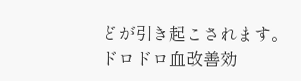どが引き起こされます。
ドロドロ血改善効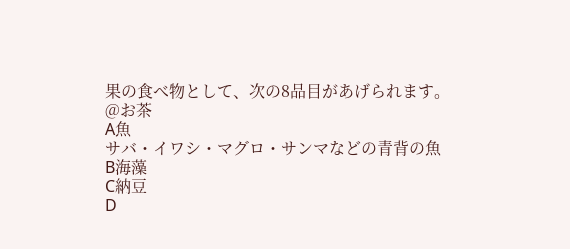果の食べ物として、次の8品目があげられます。
@お茶
A魚
サバ・イワシ・マグロ・サンマなどの青背の魚
B海藻
C納豆
D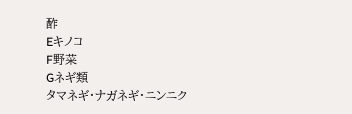酢
Eキノコ
F野菜
Gネギ類
タマネギ・ナガネギ・ニンニク